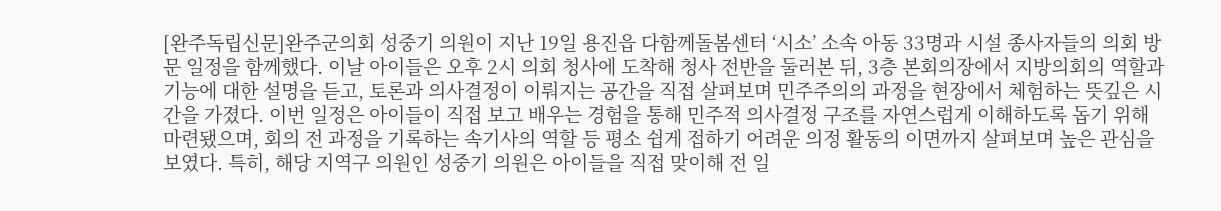[완주독립신문]완주군의회 성중기 의원이 지난 19일 용진읍 다함께돌봄센터 ‘시소’ 소속 아동 33명과 시설 종사자들의 의회 방문 일정을 함께했다. 이날 아이들은 오후 2시 의회 청사에 도착해 청사 전반을 둘러본 뒤, 3층 본회의장에서 지방의회의 역할과 기능에 대한 설명을 듣고, 토론과 의사결정이 이뤄지는 공간을 직접 살펴보며 민주주의의 과정을 현장에서 체험하는 뜻깊은 시간을 가졌다. 이번 일정은 아이들이 직접 보고 배우는 경험을 통해 민주적 의사결정 구조를 자연스럽게 이해하도록 돕기 위해 마련됐으며, 회의 전 과정을 기록하는 속기사의 역할 등 평소 쉽게 접하기 어려운 의정 활동의 이면까지 살펴보며 높은 관심을 보였다. 특히, 해당 지역구 의원인 성중기 의원은 아이들을 직접 맞이해 전 일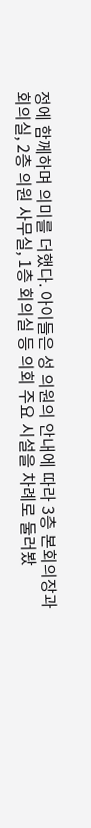정에 함께하며 의미를 더했다. 아이들은 성 의원의 안내에 따라 3층 본회의장과 회의실, 2층 의원 사무실, 1층 회의실 등 의회 주요 시설을 차례로 둘러봤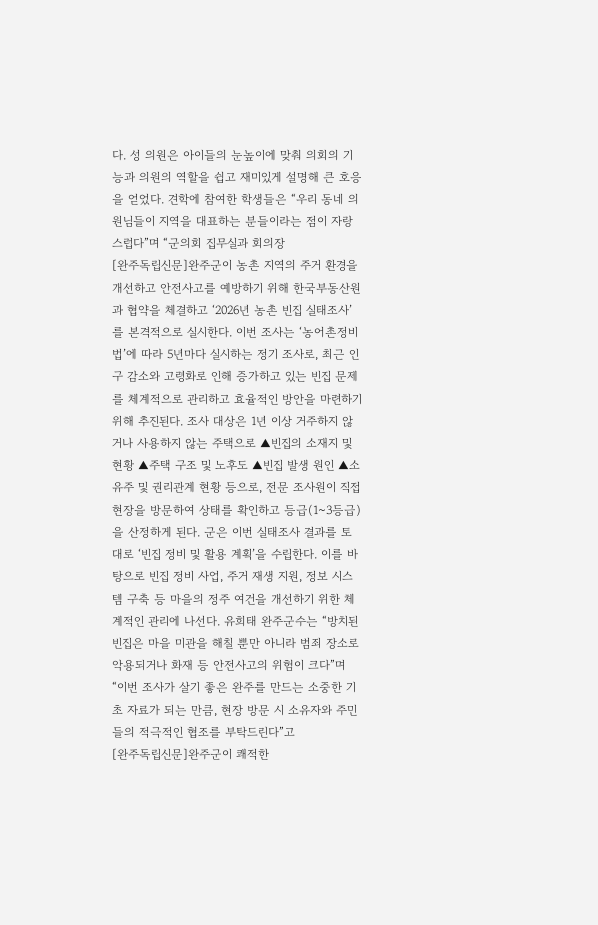다. 성 의원은 아이들의 눈높이에 맞춰 의회의 기능과 의원의 역할을 쉽고 재미있게 설명해 큰 호응을 얻었다. 견학에 참여한 학생들은 “우리 동네 의원님들이 지역을 대표하는 분들이라는 점이 자랑스럽다”며 “군의회 집무실과 회의장
[완주독립신문]완주군이 농촌 지역의 주거 환경을 개선하고 안전사고를 예방하기 위해 한국부동산원과 협약을 체결하고 ‘2026년 농촌 빈집 실태조사’를 본격적으로 실시한다. 이번 조사는 ‘농어촌정비법’에 따라 5년마다 실시하는 정기 조사로, 최근 인구 감소와 고령화로 인해 증가하고 있는 빈집 문제를 체계적으로 관리하고 효율적인 방안을 마련하기 위해 추진된다. 조사 대상은 1년 이상 거주하지 않거나 사용하지 않는 주택으로 ▲빈집의 소재지 및 현황 ▲주택 구조 및 노후도 ▲빈집 발생 원인 ▲소유주 및 권리관계 현황 등으로, 전문 조사원이 직접 현장을 방문하여 상태를 확인하고 등급(1~3등급)을 산정하게 된다. 군은 이번 실태조사 결과를 토대로 ‘빈집 정비 및 활용 계획’을 수립한다. 이를 바탕으로 빈집 정비 사업, 주거 재생 지원, 정보 시스템 구축 등 마을의 정주 여건을 개선하기 위한 체계적인 관리에 나선다. 유희태 완주군수는 “방치된 빈집은 마을 미관을 해칠 뿐만 아니라 범죄 장소로 악용되거나 화재 등 안전사고의 위험이 크다”며 “이번 조사가 살기 좋은 완주를 만드는 소중한 기초 자료가 되는 만큼, 현장 방문 시 소유자와 주민들의 적극적인 협조를 부탁드린다”고
[완주독립신문]완주군이 쾌적한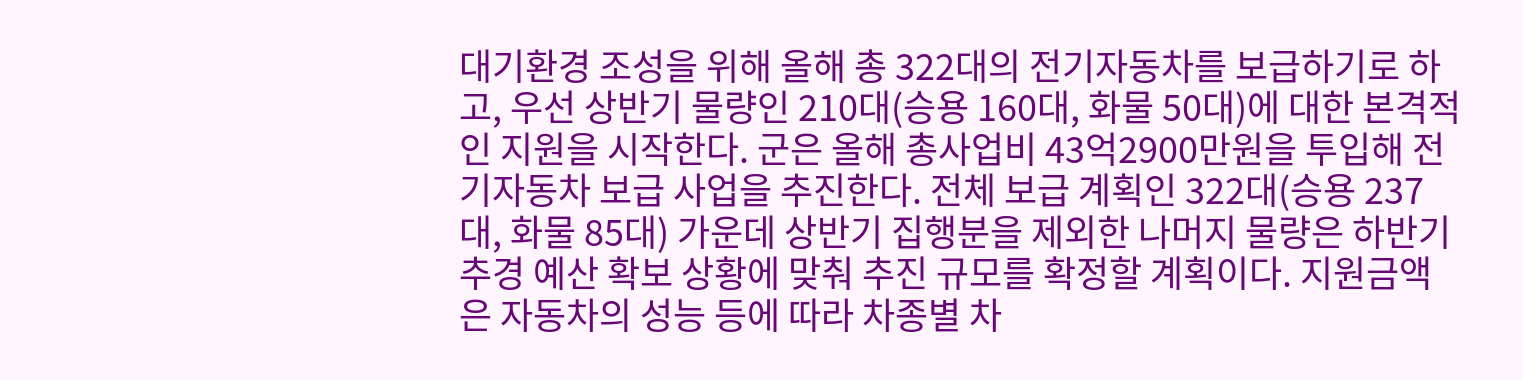대기환경 조성을 위해 올해 총 322대의 전기자동차를 보급하기로 하고, 우선 상반기 물량인 210대(승용 160대, 화물 50대)에 대한 본격적인 지원을 시작한다. 군은 올해 총사업비 43억2900만원을 투입해 전기자동차 보급 사업을 추진한다. 전체 보급 계획인 322대(승용 237대, 화물 85대) 가운데 상반기 집행분을 제외한 나머지 물량은 하반기 추경 예산 확보 상황에 맞춰 추진 규모를 확정할 계획이다. 지원금액은 자동차의 성능 등에 따라 차종별 차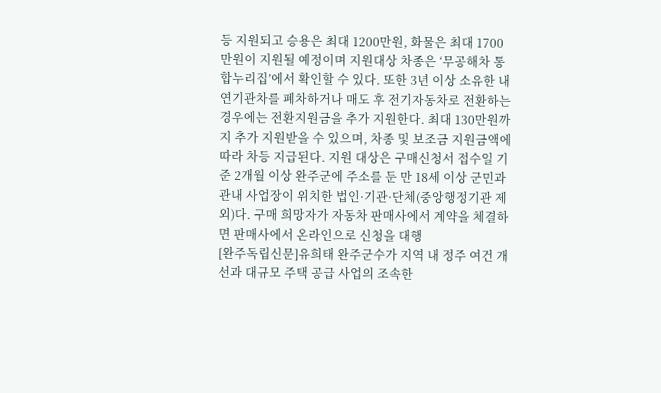등 지원되고 승용은 최대 1200만원, 화물은 최대 1700만원이 지원될 예정이며 지원대상 차종은 ‘무공해차 통합누리집’에서 확인할 수 있다. 또한 3년 이상 소유한 내연기관차를 폐차하거나 매도 후 전기자동차로 전환하는 경우에는 전환지원금을 추가 지원한다. 최대 130만원까지 추가 지원받을 수 있으며, 차종 및 보조금 지원금액에 따라 차등 지급된다. 지원 대상은 구매신청서 접수일 기준 2개월 이상 완주군에 주소를 둔 만 18세 이상 군민과 관내 사업장이 위치한 법인·기관·단체(중앙행정기관 제외)다. 구매 희망자가 자동차 판매사에서 계약을 체결하면 판매사에서 온라인으로 신청을 대행
[완주독립신문]유희태 완주군수가 지역 내 정주 여건 개선과 대규모 주택 공급 사업의 조속한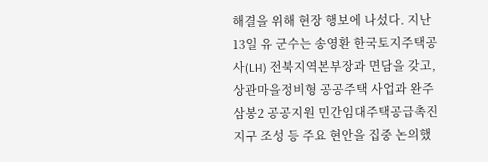해결을 위해 현장 행보에 나섰다. 지난 13일 유 군수는 송영환 한국토지주택공사(LH) 전북지역본부장과 면담을 갖고, 상관마을정비형 공공주택 사업과 완주삼봉2 공공지원 민간임대주택공급촉진지구 조성 등 주요 현안을 집중 논의했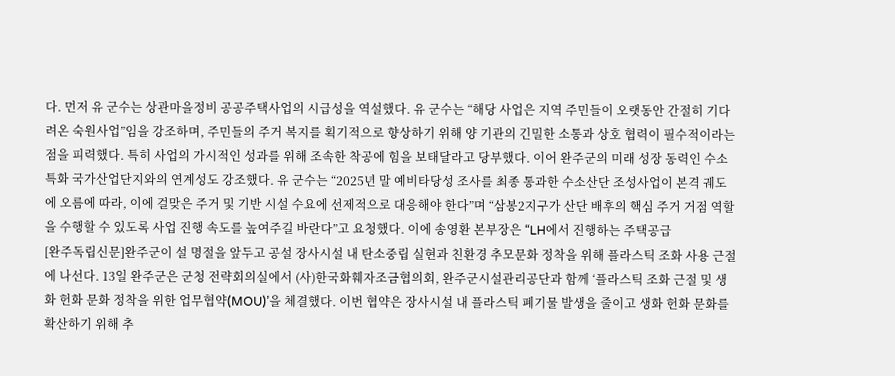다. 먼저 유 군수는 상관마을정비 공공주택사업의 시급성을 역설했다. 유 군수는 “해당 사업은 지역 주민들이 오랫동안 간절히 기다려온 숙원사업”임을 강조하며, 주민들의 주거 복지를 획기적으로 향상하기 위해 양 기관의 긴밀한 소통과 상호 협력이 필수적이라는 점을 피력했다. 특히 사업의 가시적인 성과를 위해 조속한 착공에 힘을 보태달라고 당부했다. 이어 완주군의 미래 성장 동력인 수소특화 국가산업단지와의 연계성도 강조했다. 유 군수는 “2025년 말 예비타당성 조사를 최종 통과한 수소산단 조성사업이 본격 궤도에 오름에 따라, 이에 걸맞은 주거 및 기반 시설 수요에 선제적으로 대응해야 한다”며 “삼봉2지구가 산단 배후의 핵심 주거 거점 역할을 수행할 수 있도록 사업 진행 속도를 높여주길 바란다”고 요청했다. 이에 송영환 본부장은 “LH에서 진행하는 주택공급
[완주독립신문]완주군이 설 명절을 앞두고 공설 장사시설 내 탄소중립 실현과 친환경 추모문화 정착을 위해 플라스틱 조화 사용 근절에 나선다. 13일 완주군은 군청 전략회의실에서 (사)한국화훼자조금협의회, 완주군시설관리공단과 함께 ‘플라스틱 조화 근절 및 생화 헌화 문화 정착을 위한 업무협약(MOU)’을 체결했다. 이번 협약은 장사시설 내 플라스틱 폐기물 발생을 줄이고 생화 헌화 문화를 확산하기 위해 추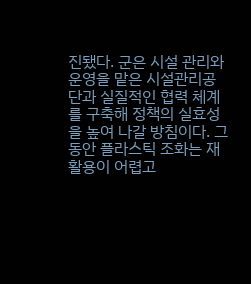진됐다. 군은 시설 관리와 운영을 맡은 시설관리공단과 실질적인 협력 체계를 구축해 정책의 실효성을 높여 나갈 방침이다. 그동안 플라스틱 조화는 재활용이 어렵고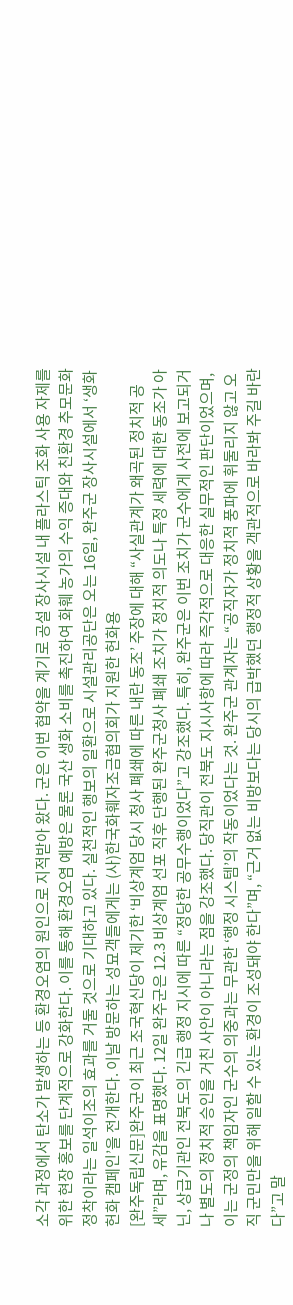소각 과정에서 탄소가 발생하는 등 환경오염의 원인으로 지적받아 왔다. 군은 이번 협약을 계기로 공설 장사시설 내 플라스틱 조화 사용 자제를 위한 현장 홍보를 단계적으로 강화한다. 이를 통해 환경오염 예방은 물론 국산 생화 소비를 촉진하여 화훼 농가의 수익 증대와 친환경 추모문화 정착이라는 일석이조의 효과를 거둘 것으로 기대하고 있다. 실천적인 행보의 일환으로 시설관리공단은 오는 16일, 완주군 장사시설에서 ‘생화 헌화 캠페인’을 전개한다. 이날 방문하는 성묘객들에게는 (사)한국화훼자조금협의회가 지원한 헌화용
[완주독립신문]완주군이 최근 조국혁신당이 제기한 ‘비상계엄 당시 청사 폐쇄에 따른 내란 동조’ 주장에 대해 “사실관계가 왜곡된 정치적 공세”라며, 유감을 표명했다. 12일 완주군은 12.3 비상계엄 선포 직후 단행된 완주군청사 폐쇄 조치가 정치적 의도나 특정 세력에 대한 동조가 아닌, 상급기관인 전북도의 긴급 행정 지시에 따른 “정당한 공무수행이었다”고 강조했다. 특히, 완주군은 이번 조치가 군수에게 사전에 보고되거나 별도의 정치적 승인을 거친 사안이 아니라는 점을 강조했다. 당직관이 전북도 지시사항에 따라 즉각적으로 대응한 실무적인 판단이었으며, 이는 군정의 책임자인 군수의 의중과는 무관한 ‘행정 시스템’의 작동이었다는 것. 완주군 관계자는 “공직자가 정치적 풍파에 휘둘리지 않고 오직 군민만을 위해 일할 수 있는 환경이 조성돼야 한다”며, “근거 없는 비방보다는 당시의 급박했던 행정적 상황을 객관적으로 바라봐 주길 바란다”고 말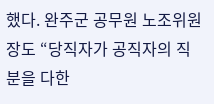했다. 완주군 공무원 노조위원장도 “당직자가 공직자의 직분을 다한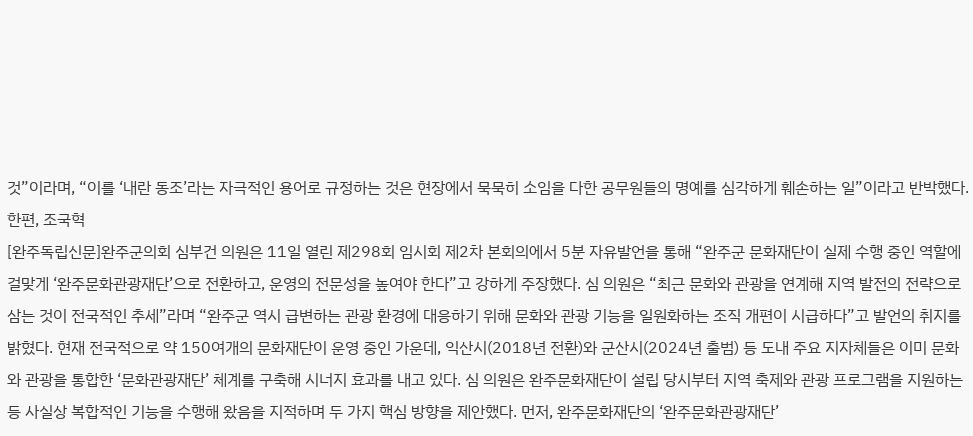것”이라며, “이를 ‘내란 동조’라는 자극적인 용어로 규정하는 것은 현장에서 묵묵히 소임을 다한 공무원들의 명예를 심각하게 훼손하는 일”이라고 반박했다. 한편, 조국혁
[완주독립신문]완주군의회 심부건 의원은 11일 열린 제298회 임시회 제2차 본회의에서 5분 자유발언을 통해 “완주군 문화재단이 실제 수행 중인 역할에 걸맞게 ‘완주문화관광재단’으로 전환하고, 운영의 전문성을 높여야 한다”고 강하게 주장했다. 심 의원은 “최근 문화와 관광을 연계해 지역 발전의 전략으로 삼는 것이 전국적인 추세”라며 “완주군 역시 급변하는 관광 환경에 대응하기 위해 문화와 관광 기능을 일원화하는 조직 개편이 시급하다”고 발언의 취지를 밝혔다. 현재 전국적으로 약 150여개의 문화재단이 운영 중인 가운데, 익산시(2018년 전환)와 군산시(2024년 출범) 등 도내 주요 지자체들은 이미 문화와 관광을 통합한 ‘문화관광재단’ 체계를 구축해 시너지 효과를 내고 있다. 심 의원은 완주문화재단이 설립 당시부터 지역 축제와 관광 프로그램을 지원하는 등 사실상 복합적인 기능을 수행해 왔음을 지적하며 두 가지 핵심 방향을 제안했다. 먼저, 완주문화재단의 ‘완주문화관광재단’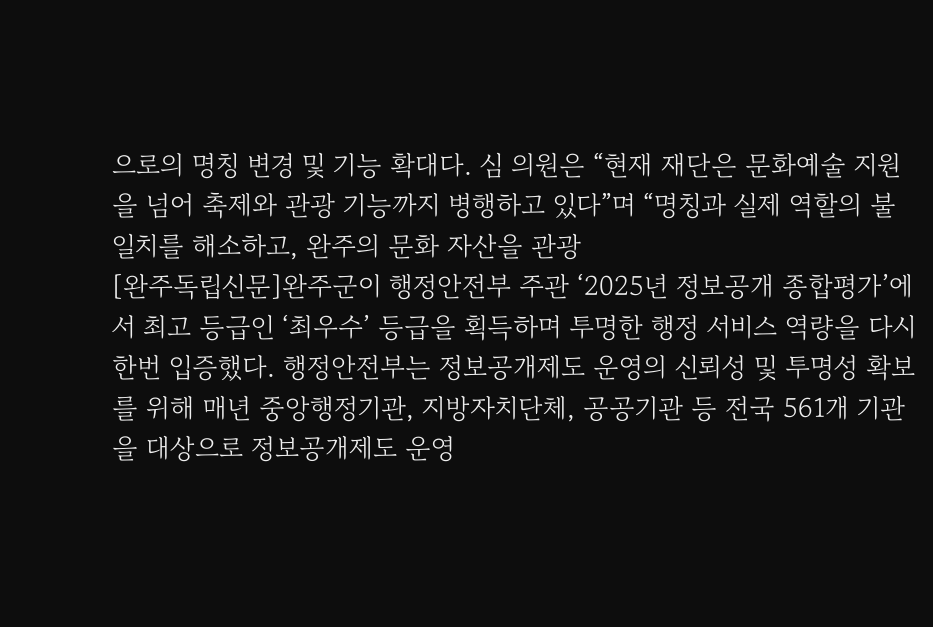으로의 명칭 변경 및 기능 확대다. 심 의원은 “현재 재단은 문화예술 지원을 넘어 축제와 관광 기능까지 병행하고 있다”며 “명칭과 실제 역할의 불일치를 해소하고, 완주의 문화 자산을 관광
[완주독립신문]완주군이 행정안전부 주관 ‘2025년 정보공개 종합평가’에서 최고 등급인 ‘최우수’ 등급을 획득하며 투명한 행정 서비스 역량을 다시 한번 입증했다. 행정안전부는 정보공개제도 운영의 신뢰성 및 투명성 확보를 위해 매년 중앙행정기관, 지방자치단체, 공공기관 등 전국 561개 기관을 대상으로 정보공개제도 운영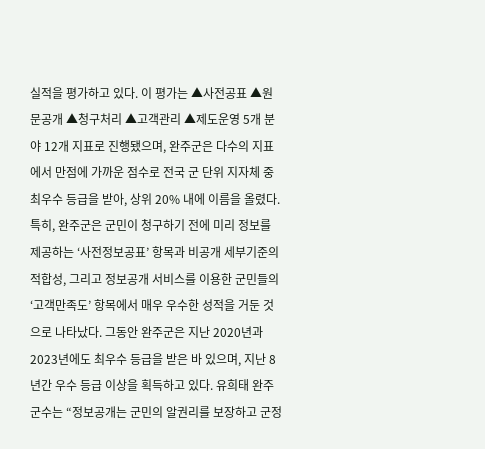실적을 평가하고 있다. 이 평가는 ▲사전공표 ▲원문공개 ▲청구처리 ▲고객관리 ▲제도운영 5개 분야 12개 지표로 진행됐으며, 완주군은 다수의 지표에서 만점에 가까운 점수로 전국 군 단위 지자체 중 최우수 등급을 받아, 상위 20% 내에 이름을 올렸다. 특히, 완주군은 군민이 청구하기 전에 미리 정보를 제공하는 ‘사전정보공표’ 항목과 비공개 세부기준의 적합성, 그리고 정보공개 서비스를 이용한 군민들의 ‘고객만족도’ 항목에서 매우 우수한 성적을 거둔 것으로 나타났다. 그동안 완주군은 지난 2020년과 2023년에도 최우수 등급을 받은 바 있으며, 지난 8년간 우수 등급 이상을 획득하고 있다. 유희태 완주군수는 “정보공개는 군민의 알권리를 보장하고 군정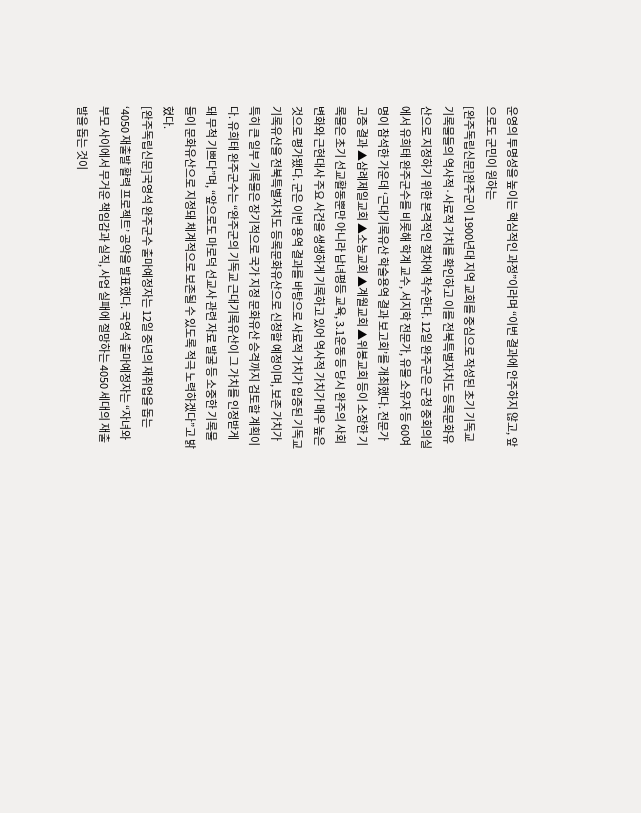운영의 투명성을 높이는 핵심적인 과정”이라며 “이번 결과에 안주하지 않고, 앞으로도 군민이 원하는
[완주독립신문]완주군이 1900년대 지역 교회를 중심으로 작성된 초기 기독교 기록물들의 역사적·사료적 가치를 확인하고 이를 전북특별자치도 등록문화유산으로 지정하기 위한 본격적인 절차에 착수한다. 12일 완주군은 군청 중회의실에서 유희태 완주군수를 비롯해 학계 교수, 서지학 전문가, 유물 소유자 등 60여명이 참석한 가운데 ‘근대기록유산 학술용역 결과 보고회’를 개최했다. 전문가 고증 결과 ▲삼례제일교회 ▲소농교회 ▲계월교회 ▲위봉교회 등이 소장한 기록물은 초기 선교활동뿐만 아니라 남녀평등 교육, 3.1운동 등 당시 완주의 사회 변화와 근현대사 주요 사건을 생생하게 기록하고 있어 역사적 가치가 매우 높은 것으로 평가됐다. 군은 이번 용역 결과를 바탕으로 사료적 가치가 입증된 기독교 기록유산을 전북특별자치도 등록문화유산으로 신청할 예정이며, 보존 가치가 특히 큰 일부 기록물은 장기적으로 국가 지정 문화유산 승격까지 검토할 계획이다. 유희태 완주군수는 “완주군의 기독교 근대기록유산이 그 가치를 인정받게 돼 무척 기쁘다”며, “앞으로도 마로덕 선교사 관련 자료 발굴 등 소중한 기록물들이 문화유산으로 지정돼 체계적으로 보존될 수 있도록 적극 노력하겠다”고 밝혔다.
[완주독립신문]국영석 완주군수 출마예정자는 12일 중년의 재취업을 돕는 ‘4050 재출발 활력 프로젝트’ 공약을 발표했다. 국영석 출마예정자는 “자녀와 부모 사이에서 무거운 책임감과 실직, 사업 실패에 절망하는 4050 세대의 재출발을 돕는 것이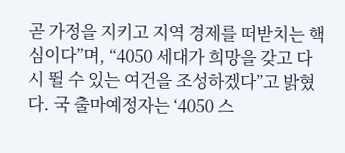곧 가정을 지키고 지역 경제를 떠받치는 핵심이다”며, “4050 세대가 희망을 갖고 다시 뛸 수 있는 여건을 조성하겠다”고 밝혔다. 국 출마예정자는 ‘4050 스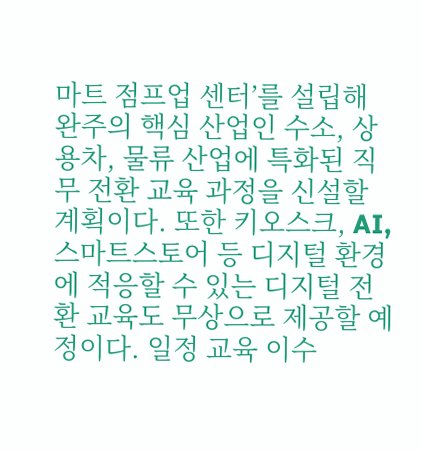마트 점프업 센터’를 설립해 완주의 핵심 산업인 수소, 상용차, 물류 산업에 특화된 직무 전환 교육 과정을 신설할 계획이다. 또한 키오스크, AI, 스마트스토어 등 디지털 환경에 적응할 수 있는 디지털 전환 교육도 무상으로 제공할 예정이다. 일정 교육 이수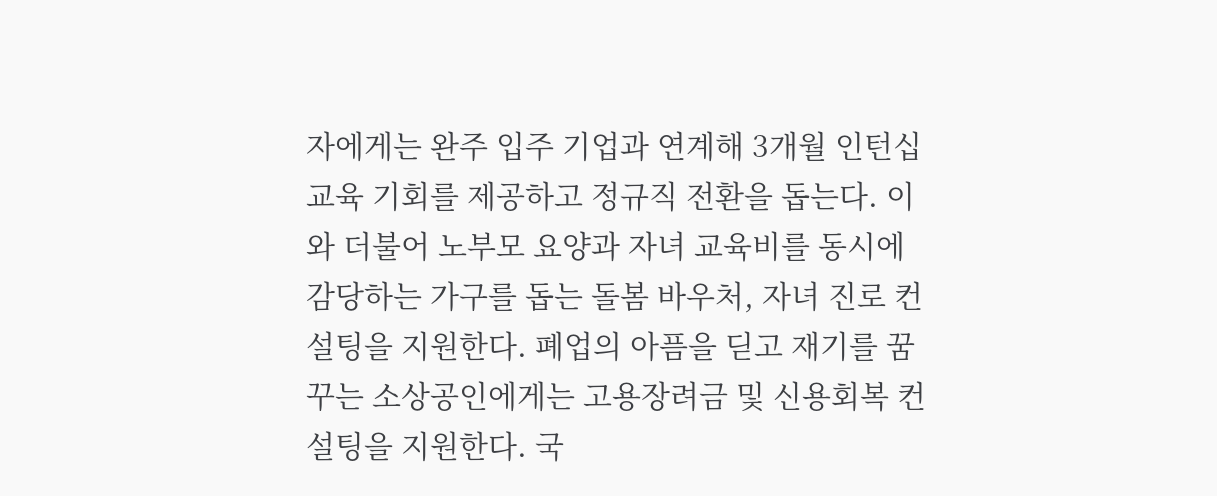자에게는 완주 입주 기업과 연계해 3개월 인턴십 교육 기회를 제공하고 정규직 전환을 돕는다. 이와 더불어 노부모 요양과 자녀 교육비를 동시에 감당하는 가구를 돕는 돌봄 바우처, 자녀 진로 컨설팅을 지원한다. 폐업의 아픔을 딛고 재기를 꿈꾸는 소상공인에게는 고용장려금 및 신용회복 컨설팅을 지원한다. 국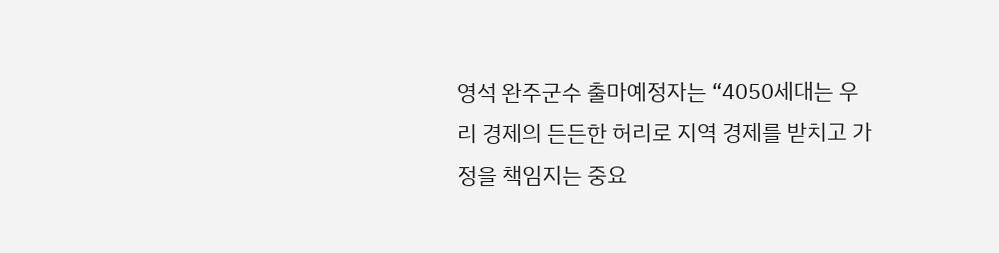영석 완주군수 출마예정자는 “4050세대는 우리 경제의 든든한 허리로 지역 경제를 받치고 가정을 책임지는 중요